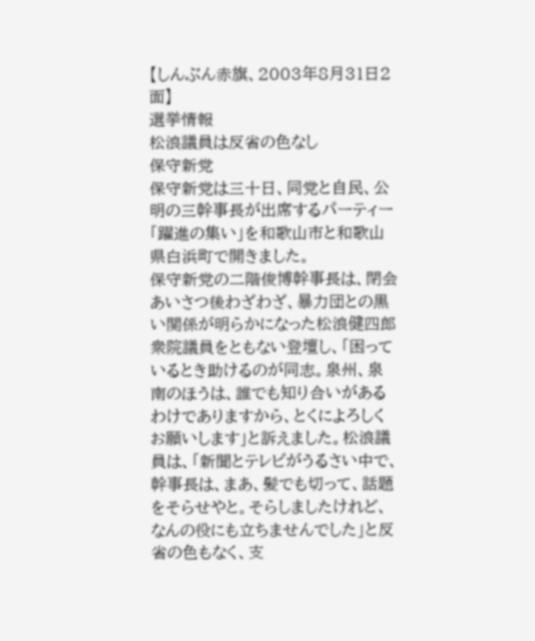【しんぶん赤旗、2003年8月31日2面】
選挙情報
松浪議員は反省の色なし
保守新党
保守新党は三十日、同党と自民、公明の三幹事長が出席するパーティー「躍進の集い」を和歌山市と和歌山県白浜町で開きました。
保守新党の二階俊博幹事長は、閉会あいさつ後わざわざ、暴力団との黒い関係が明らかになった松浪健四郎衆院議員をともない登壇し、「困っているとき助けるのが同志。泉州、泉南のほうは、誰でも知り合いがあるわけでありますから、とくによろしくお願いします」と訴えました。松浪議員は、「新聞とテレビがうるさい中で、幹事長は、まあ、髪でも切って、話題をそらせやと。そらしましたけれど、なんの役にも立ちませんでした」と反省の色もなく、支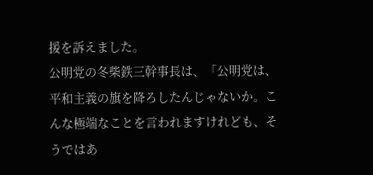援を訴えました。
公明党の冬柴鉄三幹事長は、「公明党は、平和主義の旗を降ろしたんじゃないか。こんな極端なことを言われますけれども、そうではあ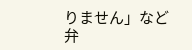りません」など弁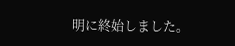明に終始しました。